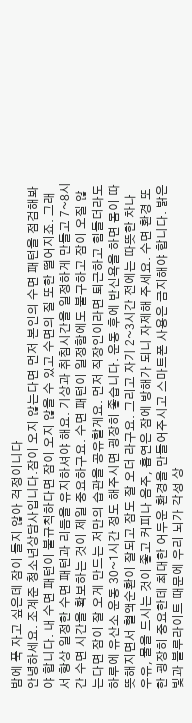밤에 푹 자고 싶은데 잠이 들지 않아 걱정이니다
안녕하세요. 조계준 청소년상담사입니다.잠이 오지 않는다면 먼저 본인의 수면 패턴을 점검해봐야 합니다. 내 수면 패턴이 불규칙하다면 잠이 오지 않을 수 있고 수면의 질 또한 떨어지죠. 그래서 항상 일정한 수면 패턴과 리듬을 유지하셔야 해요. 기상과 취침시간을 일정하게 만들고 7~8시간 수면 시간을 확보하는 것이 제일 중요하구요. 수면 패턴이 일정함에도 불구하고 잠이 오질 않는다면 잠이 잘 오게 만드는 저만의 습관을 공유할게요. 먼저 직장인이라면 퇴근하고 힘들더라도 하루에 유산소 운동 30~1시간 정도 해주시면 굉장히 좋습니다. 운동 후에 반신욕을 하면 몸이 따뜻해지면서 혈액순환이 잘되고 잠도 잘 오더 라구요. 그리고 자기 2~3시간 전에는 따뜻한 차나 우유, 물을 드시는 것이 좋고 커피나 음주, 흡연은 잠에 방해가 되니 자제해 주세요. 수면 환경 또한 굉장히 중요한데 최대한 어두운 환경을 만들어주시고 스마트폰 사용은 금지해야 합니다. 밝은 빛과 블루라이트 때문에 우리 뇌가 각성 상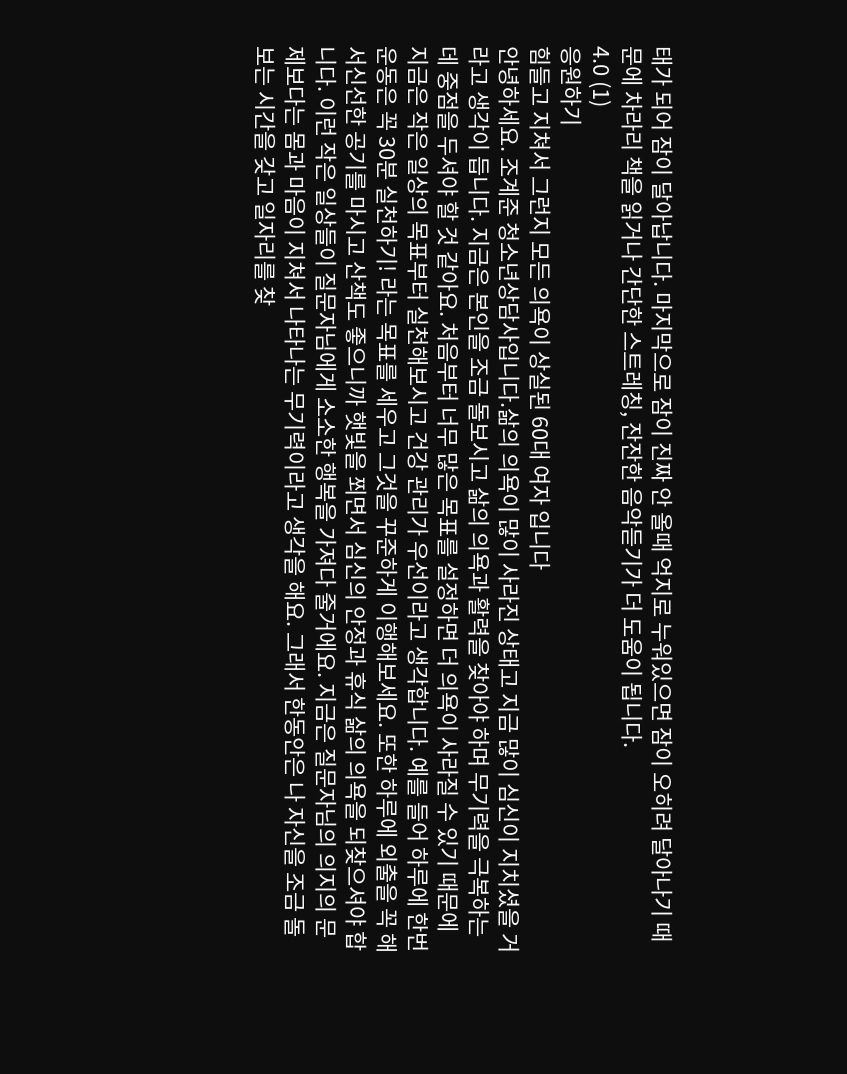태가 되어 잠이 달아납니다. 마지막으로 잠이 진짜 안 올때 억지로 누워있으면 잠이 오히려 달아나기 때문에 차라리 책을 읽거나 간단한 스트레칭, 잔잔한 음악듣기가 더 도움이 됩니다.
4.0 (1)
응원하기
힘들고 지쳐서 그런지 모든 의욕이 상실된 60대 여자 입니다
안녕하세요. 조계준 청소년상담사입니다.삶의 의욕이 많이 사라진 상태고 지금 많이 심신이 지치셨을 거라고 생각이 듭니다. 지금은 본인을 조금 돌보시고 삶의 의욕과 활력을 찾아야 하며 무기력을 극복하는 데 중점을 두셔야 할 것 같아요. 처음부터 너무 많은 목표를 설정하면 더 의욕이 사라질 수 있기 때문에 지금은 작은 일상의 목표부터 실천해보시고 건강 관리가 우선이라고 생각합니다. 예를 들어 하루에 한번 운동은 꼭 30분 실천하기! 라는 목표를 세우고 그것을 꾸준하게 이행해보세요. 또한 하루에 외출을 꼭 해서신선한 공기를 마시고 산책도 좋으니까 햇빛을 쬐면서 심신의 안정과 휴식 삶의 의욕을 되찾으셔야 합니다. 이런 작은 일상들이 질문자님에게 소소한 행복을 가져다 줄거에요. 지금은 질문자님의 의지의 문제보다는 몸과 마음이 지쳐서 나타나는 무기력이라고 생각을 해요. 그래서 한동안은 나 자신을 조금 돌보는 시간을 갖고 일자리를 찾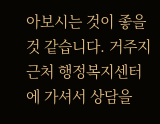아보시는 것이 좋을 것 같습니다. 거주지 근처 행정복지센터에 가셔서 상담을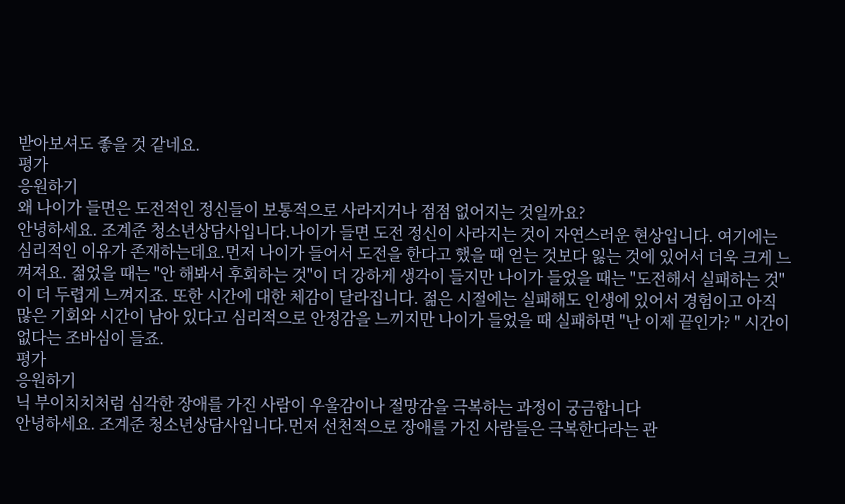받아보셔도 좋을 것 같네요.
평가
응원하기
왜 나이가 들면은 도전적인 정신들이 보통적으로 사라지거나 점점 없어지는 것일까요?
안녕하세요. 조계준 청소년상담사입니다.나이가 들면 도전 정신이 사라지는 것이 자연스러운 현상입니다. 여기에는 심리적인 이유가 존재하는데요.먼저 나이가 들어서 도전을 한다고 했을 때 얻는 것보다 잃는 것에 있어서 더욱 크게 느껴져요. 젊었을 때는 "안 해봐서 후회하는 것"이 더 강하게 생각이 들지만 나이가 들었을 때는 "도전해서 실패하는 것"이 더 두렵게 느껴지죠. 또한 시간에 대한 체감이 달라집니다. 젊은 시절에는 실패해도 인생에 있어서 경험이고 아직 많은 기회와 시간이 남아 있다고 심리적으로 안정감을 느끼지만 나이가 들었을 때 실패하면 "난 이제 끝인가? " 시간이 없다는 조바심이 들죠.
평가
응원하기
닉 부이치치처럼 심각한 장애를 가진 사람이 우울감이나 절망감을 극복하는 과정이 궁금합니다
안녕하세요. 조계준 청소년상담사입니다.먼저 선천적으로 장애를 가진 사람들은 극복한다라는 관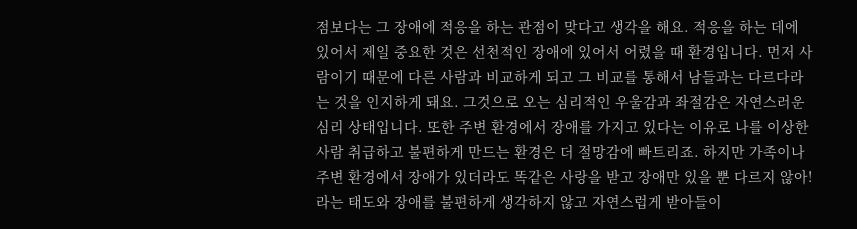점보다는 그 장애에 적응을 하는 관점이 맞다고 생각을 해요. 적응을 하는 데에 있어서 제일 중요한 것은 선천적인 장애에 있어서 어렸을 때 환경입니다. 먼저 사람이기 때문에 다른 사람과 비교하게 되고 그 비교를 통해서 남들과는 다르다라는 것을 인지하게 돼요. 그것으로 오는 심리적인 우울감과 좌절감은 자연스러운 심리 상태입니다. 또한 주변 환경에서 장애를 가지고 있다는 이유로 나를 이상한 사람 취급하고 불편하게 만드는 환경은 더 절망감에 빠트리죠. 하지만 가족이나 주변 환경에서 장애가 있더라도 똑같은 사랑을 받고 장애만 있을 뿐 다르지 않아! 라는 태도와 장애를 불편하게 생각하지 않고 자연스럽게 받아들이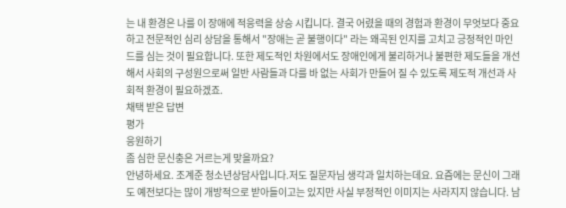는 내 환경은 나를 이 장애에 적응력을 상승 시킵니다. 결국 어렸을 때의 경험과 환경이 무엇보다 중요하고 전문적인 심리 상담을 통해서 "장애는 곧 불행이다" 라는 왜곡된 인지를 고치고 긍정적인 마인드를 심는 것이 필요합니다. 또한 제도적인 차원에서도 장애인에게 불리하거나 불편한 제도들을 개선해서 사회의 구성원으로써 일반 사람들과 다를 바 없는 사회가 만들어 질 수 있도록 제도적 개선과 사회적 환경이 필요하겠죠.
채택 받은 답변
평가
응원하기
좀 심한 문신충은 거르는게 맞을까요?
안녕하세요. 조계준 청소년상담사입니다.저도 질문자님 생각과 일치하는데요. 요즘에는 문신이 그래도 예전보다는 많이 개방적으로 받아들이고는 있지만 사실 부정적인 이미지는 사라지지 않습니다. 남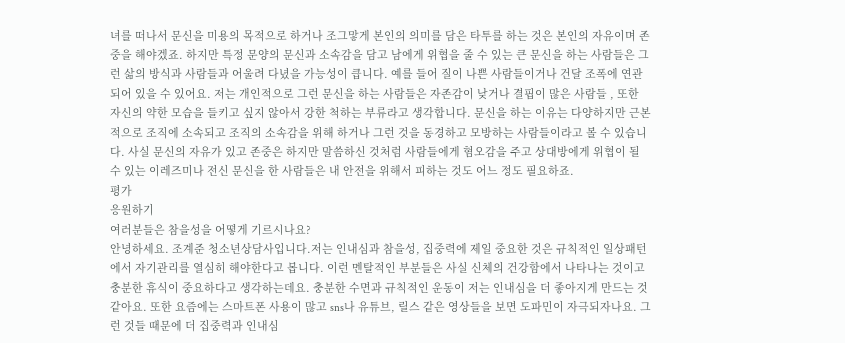녀를 떠나서 문신을 미용의 목적으로 하거나 조그맣게 본인의 의미를 담은 타투를 하는 것은 본인의 자유이며 존중을 해야겠죠. 하지만 특정 문양의 문신과 소속감을 담고 남에게 위협을 줄 수 있는 큰 문신을 하는 사람들은 그런 삶의 방식과 사람들과 어울려 다녔을 가능성이 큽니다. 예를 들어 질이 나쁜 사람들이거나 건달 조폭에 연관되어 있을 수 있어요. 저는 개인적으로 그런 문신을 하는 사람들은 자존감이 낮거나 결핍이 많은 사람들 , 또한 자신의 약한 모습을 들키고 싶지 않아서 강한 척하는 부류라고 생각합니다. 문신을 하는 이유는 다양하지만 근본적으로 조직에 소속되고 조직의 소속감을 위해 하거나 그런 것을 동경하고 모방하는 사람들이라고 볼 수 있습니다. 사실 문신의 자유가 있고 존중은 하지만 말씀하신 것처럼 사람들에게 혐오감을 주고 상대방에게 위협이 될 수 있는 이레즈미나 전신 문신을 한 사람들은 내 안전을 위해서 피하는 것도 어느 정도 필요하죠.
평가
응원하기
여러분들은 참을성을 어떻게 기르시나요?
안녕하세요. 조계준 청소년상담사입니다.저는 인내심과 참을성, 집중력에 제일 중요한 것은 규칙적인 일상패턴에서 자기관리를 열심히 해야한다고 봅니다. 이런 멘탈적인 부분들은 사실 신체의 건강함에서 나타나는 것이고 충분한 휴식이 중요하다고 생각하는데요. 충분한 수면과 규칙적인 운동이 저는 인내심을 더 좋아지게 만드는 것 같아요. 또한 요즘에는 스마트폰 사용이 많고 sns나 유튜브, 릴스 같은 영상들을 보면 도파민이 자극되자나요. 그런 것들 때문에 더 집중력과 인내심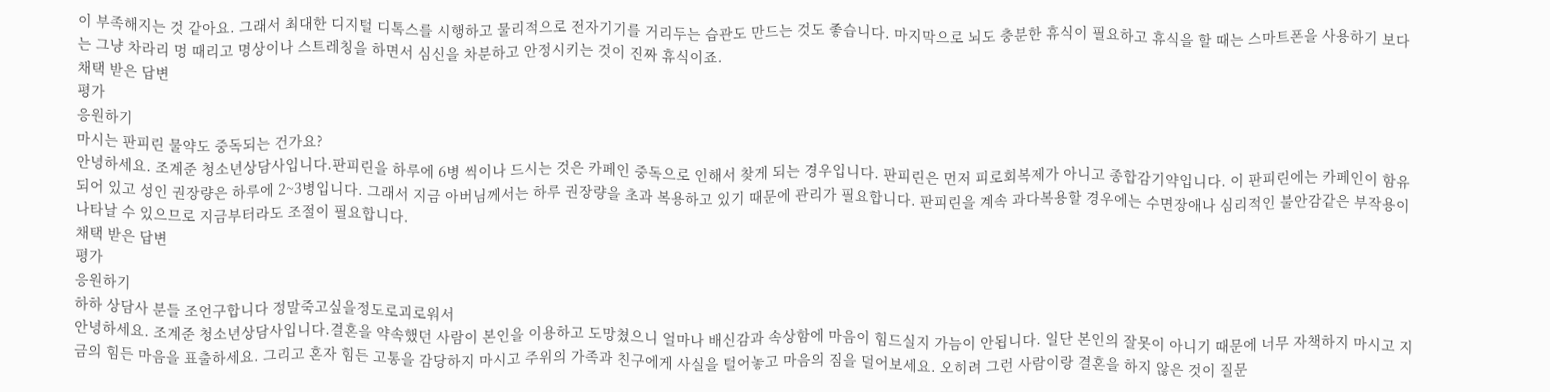이 부족해지는 것 같아요. 그래서 최대한 디지털 디톡스를 시행하고 물리적으로 전자기기를 거리두는 습관도 만드는 것도 좋습니다. 마지막으로 뇌도 충분한 휴식이 필요하고 휴식을 할 때는 스마트폰을 사용하기 보다는 그냥 차라리 멍 때리고 명상이나 스트레칭을 하면서 심신을 차분하고 안정시키는 것이 진짜 휴식이죠.
채택 받은 답변
평가
응원하기
마시는 판피린 물약도 중독되는 건가요?
안녕하세요. 조계준 청소년상담사입니다.판피린을 하루에 6병 씩이나 드시는 것은 카페인 중독으로 인해서 찾게 되는 경우입니다. 판피린은 먼저 피로회복제가 아니고 종합감기약입니다. 이 판피린에는 카페인이 함유되어 있고 성인 권장량은 하루에 2~3병입니다. 그래서 지금 아버님께서는 하루 권장량을 초과 복용하고 있기 때문에 관리가 필요합니다. 판피린을 계속 과다복용할 경우에는 수면장애나 심리적인 불안감같은 부작용이 나타날 수 있으므로 지금부터라도 조절이 필요합니다.
채택 받은 답변
평가
응원하기
하하 상담사 분들 조언구합니다 정말죽고싶을정도로괴로워서
안녕하세요. 조계준 청소년상담사입니다.결혼을 약속했던 사람이 본인을 이용하고 도망쳤으니 얼마나 배신감과 속상함에 마음이 힘드실지 가늠이 안됩니다. 일단 본인의 잘못이 아니기 때문에 너무 자책하지 마시고 지금의 힘든 마음을 표출하세요. 그리고 혼자 힘든 고통을 감당하지 마시고 주위의 가족과 친구에게 사실을 털어놓고 마음의 짐을 덜어보세요. 오히려 그런 사람이랑 결혼을 하지 않은 것이 질문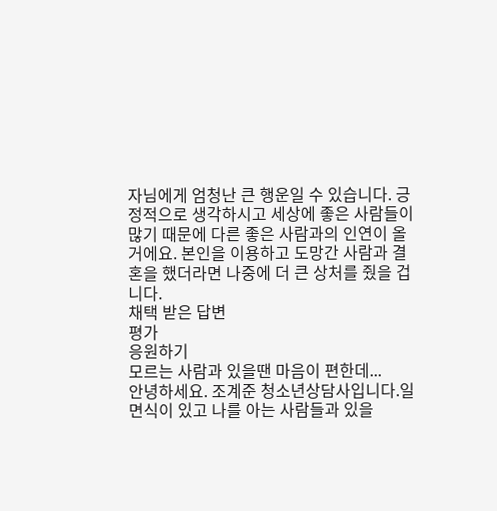자님에게 엄청난 큰 행운일 수 있습니다. 긍정적으로 생각하시고 세상에 좋은 사람들이 많기 때문에 다른 좋은 사람과의 인연이 올 거에요. 본인을 이용하고 도망간 사람과 결혼을 했더라면 나중에 더 큰 상처를 줬을 겁니다.
채택 받은 답변
평가
응원하기
모르는 사람과 있을땐 마음이 편한데...
안녕하세요. 조계준 청소년상담사입니다.일면식이 있고 나를 아는 사람들과 있을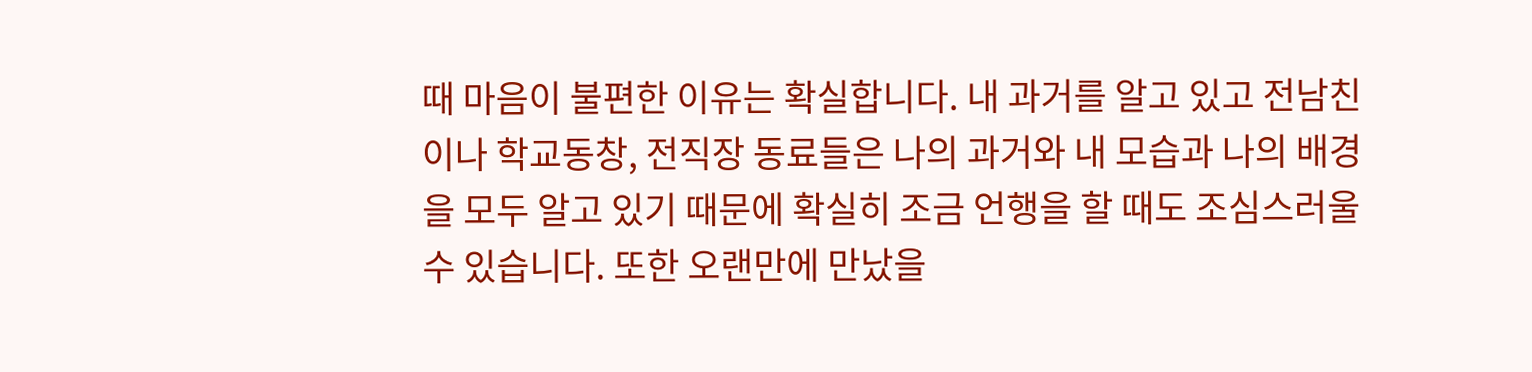때 마음이 불편한 이유는 확실합니다. 내 과거를 알고 있고 전남친이나 학교동창, 전직장 동료들은 나의 과거와 내 모습과 나의 배경을 모두 알고 있기 때문에 확실히 조금 언행을 할 때도 조심스러울 수 있습니다. 또한 오랜만에 만났을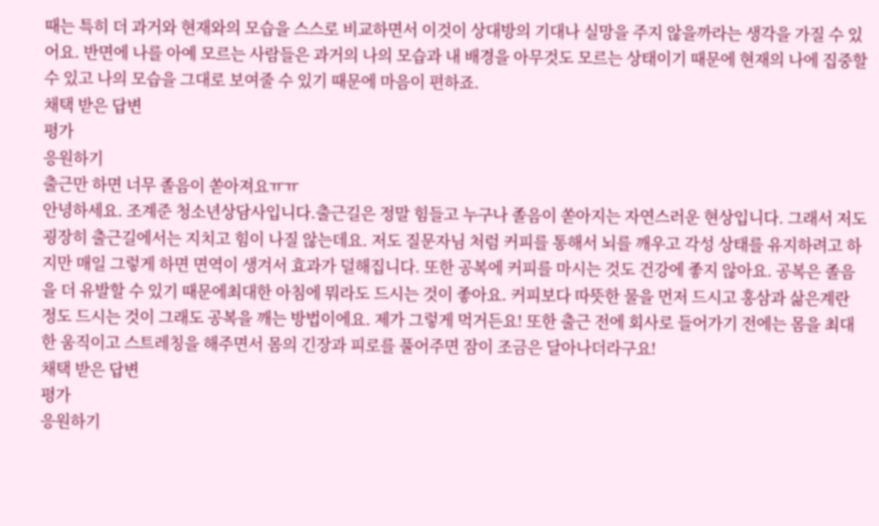때는 특히 더 과거와 현재와의 모습을 스스로 비교하면서 이것이 상대방의 기대나 실망을 주지 않을까라는 생각을 가질 수 있어요. 반면에 나를 아예 모르는 사람들은 과거의 나의 모습과 내 배경을 아무것도 모르는 상태이기 때문에 현재의 나에 집중할 수 있고 나의 모습을 그대로 보여줄 수 있기 때문에 마음이 편하죠.
채택 받은 답변
평가
응원하기
출근만 하면 너무 졸음이 쏟아져요ㅠㅠ
안녕하세요. 조계준 청소년상담사입니다.출근길은 정말 힘들고 누구나 졸음이 쏟아지는 자연스러운 현상입니다. 그래서 저도 굉장히 출근길에서는 지치고 힘이 나질 않는데요. 저도 질문자님 처럼 커피를 통해서 뇌를 깨우고 각성 상태를 유지하려고 하지만 매일 그렇게 하면 면역이 생겨서 효과가 덜해집니다. 또한 공복에 커피를 마시는 것도 건강에 좋지 않아요. 공복은 졸음을 더 유발할 수 있기 때문에최대한 아침에 뭐라도 드시는 것이 좋아요. 커피보다 따뜻한 물을 먼저 드시고 홍삼과 삶은계란 정도 드시는 것이 그래도 공복을 깨는 방법이에요. 제가 그렇게 먹거든요! 또한 출근 전에 회사로 들어가기 전에는 몸을 최대한 움직이고 스트레칭을 해주면서 몸의 긴장과 피로를 풀어주면 잠이 조금은 달아나더라구요!
채택 받은 답변
평가
응원하기